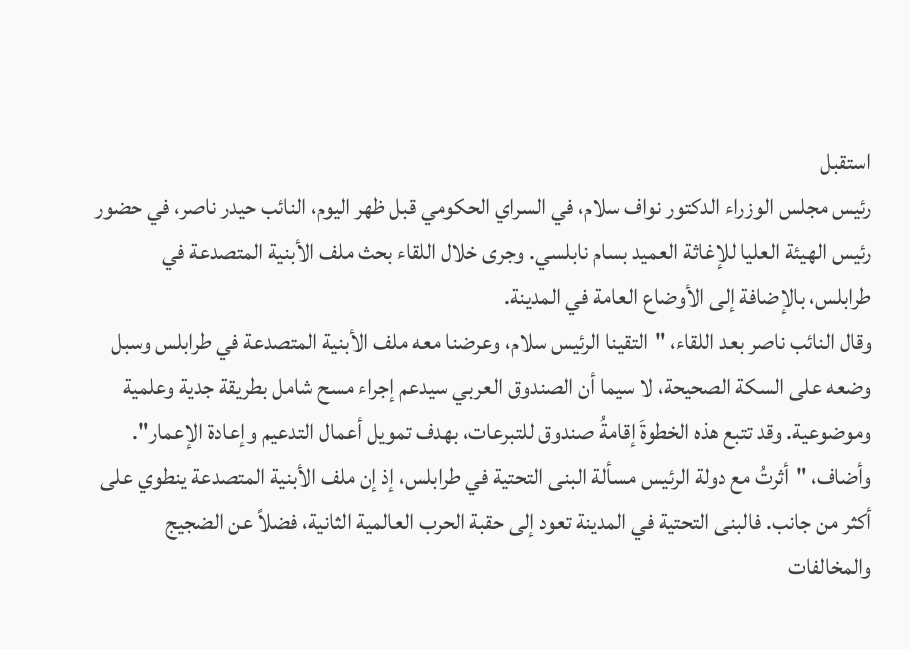استقبل
رئيس مجلس الوزراء الدكتور نواف سلام، في السراي الحكومي قبل ظهر اليوم، النائب حيدر ناصر، في حضور رئيس الهيئة العليا للإغاثة العميد بسام نابلسي. وجرى خلال اللقاء بحث ملف الأبنية المتصدعة في
طرابلس، بالإضافة إلى الأوضاع العامة في المدينة.
وقال النائب ناصر بعد اللقاء، "التقينا الرئيس سلام، وعرضنا معه ملف الأبنية المتصدعة في طرابلس وسبل وضعه على السكة الصحيحة، لا سيما أن الصندوق العربي سيدعم إجراء مسح شامل بطريقة جدية وعلمية وموضوعية. وقد تتبع هذه الخطوةَ إقامةُ صندوق للتبرعات، بهدف تمويل أعمال التدعيم وإعادة الإعمار".
وأضاف، "أثرتُ مع دولة الرئيس مسألة البنى التحتية في طرابلس، إذ إن ملف الأبنية المتصدعة ينطوي على أكثر من جانب. فالبنى التحتية في المدينة تعود إلى حقبة الحرب العالمية الثانية، فضلاً عن الضجيج والمخالفات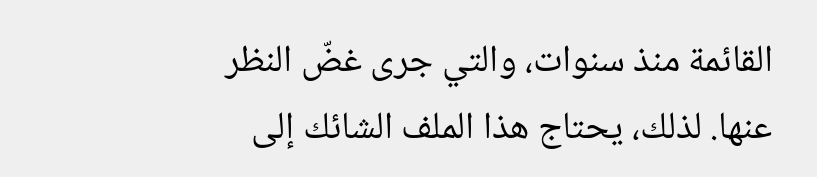القائمة منذ سنوات، والتي جرى غضّ النظر عنها. لذلك، يحتاج هذا الملف الشائك إلى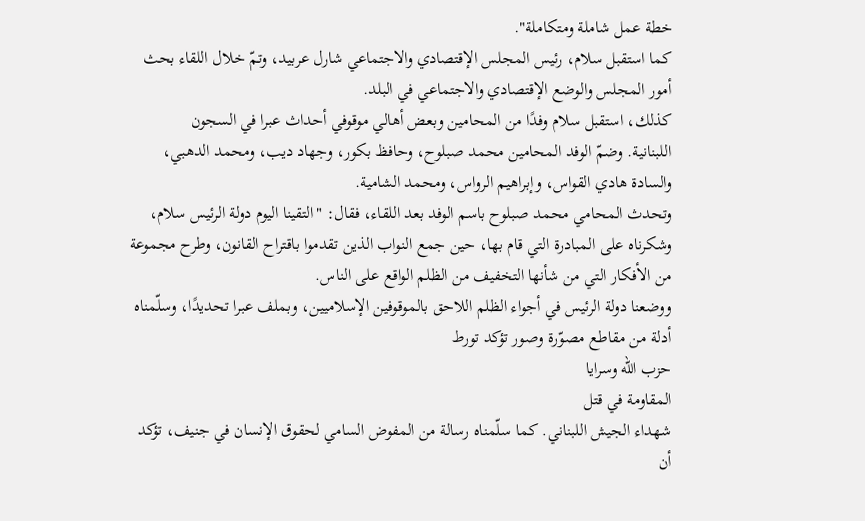خطة عمل شاملة ومتكاملة".
كما استقبل سلام، رئيس المجلس الإقتصادي والاجتماعي شارل عربيد، وتمّ خلال اللقاء بحث أمور المجلس والوضع الإقتصادي والاجتماعي في البلد.
كذلك، استقبل سلام وفدًا من المحامين وبعض أهالي موقوفي أحداث عبرا في السجون
اللبنانية. وضمّ الوفد المحامين محمد صبلوح، وحافظ بكور، وجهاد ديب، ومحمد الدهبي، والسادة هادي القواس، وإبراهيم الرواس، ومحمد الشامية.
وتحدث المحامي محمد صبلوح باسم الوفد بعد اللقاء، فقال: "التقينا اليوم دولة الرئيس سلام، وشكرناه على المبادرة التي قام بها، حين جمع النواب الذين تقدموا باقتراح القانون، وطرح مجموعة من الأفكار التي من شأنها التخفيف من الظلم الواقع على الناس.
ووضعنا دولة الرئيس في أجواء الظلم اللاحق بالموقوفين الإسلاميين، وبملف عبرا تحديدًا، وسلّمناه أدلة من مقاطع مصوّرة وصور تؤكد تورط
حزب الله وسرايا
المقاومة في قتل
شهداء الجيش اللبناني. كما سلّمناه رسالة من المفوض السامي لحقوق الإنسان في جنيف، تؤكد أن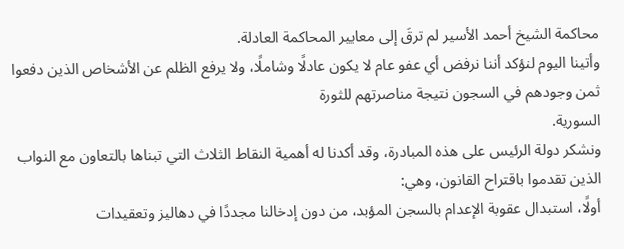محاكمة الشيخ أحمد الأسير لم ترقَ إلى معايير المحاكمة العادلة.
وأتينا اليوم لنؤكد أننا نرفض أي عفو عام لا يكون عادلًا وشاملًا، ولا يرفع الظلم عن الأشخاص الذين دفعوا ثمن وجودهم في السجون نتيجة مناصرتهم للثورة
السورية.
ونشكر دولة الرئيس على هذه المبادرة، وقد أكدنا له أهمية النقاط الثلاث التي تبناها بالتعاون مع النواب الذين تقدموا باقتراح القانون، وهي:
أولًا، استبدال عقوبة الإعدام بالسجن المؤبد، من دون إدخالنا مجددًا في دهاليز وتعقيدات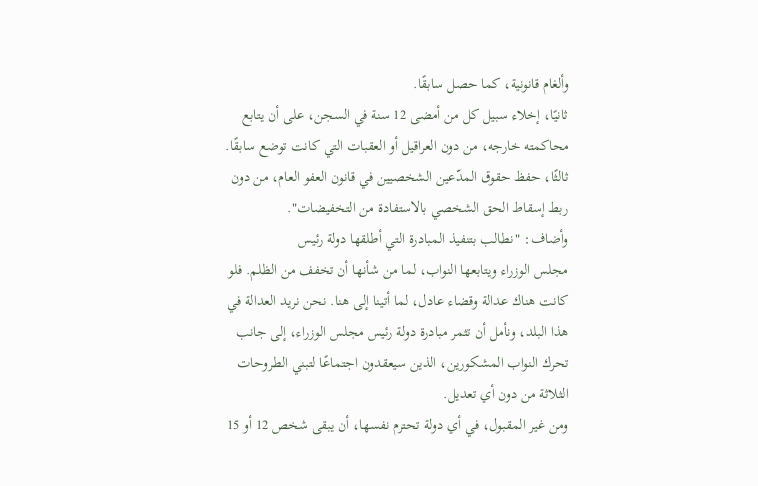وألغام قانونية، كما حصل سابقًا.
ثانيًا، إخلاء سبيل كل من أمضى 12 سنة في السجن، على أن يتابع محاكمته خارجه، من دون العراقيل أو العقبات التي كانت توضع سابقًا.
ثالثًا، حفظ حقوق المدّعين الشخصيين في قانون العفو العام، من دون ربط إسقاط الحق الشخصي بالاستفادة من التخفيضات".
وأضاف: "نطالب بتنفيذ المبادرة التي أطلقها دولة رئيس
مجلس الوزراء ويتابعها النواب، لما من شأنها أن تخفف من الظلم. فلو كانت هناك عدالة وقضاء عادل، لما أتينا إلى هنا. نحن نريد العدالة في هذا البلد، ونأمل أن تثمر مبادرة دولة رئيس مجلس الوزراء، إلى جانب تحرك النواب المشكورين، الذين سيعقدون اجتماعًا لتبني الطروحات الثلاثة من دون أي تعديل.
ومن غير المقبول، في أي دولة تحترم نفسها، أن يبقى شخص 12 أو 15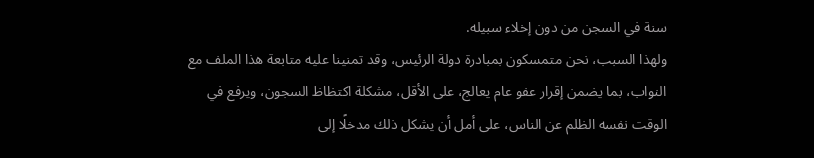سنة في السجن من دون إخلاء سبيله.
ولهذا السبب، نحن متمسكون بمبادرة دولة الرئيس، وقد تمنينا عليه متابعة هذا الملف مع النواب، بما يضمن إقرار عفو عام يعالج، على الأقل، مشكلة اكتظاظ السجون، ويرفع في الوقت نفسه الظلم عن الناس، على أمل أن يشكل ذلك مدخلًا إلى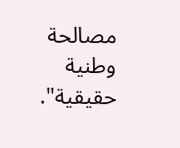مصالحة وطنية حقيقية".